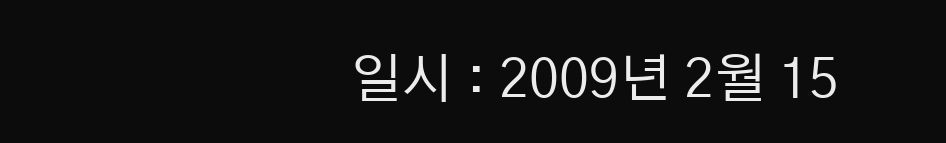일시 : 2009년 2월 15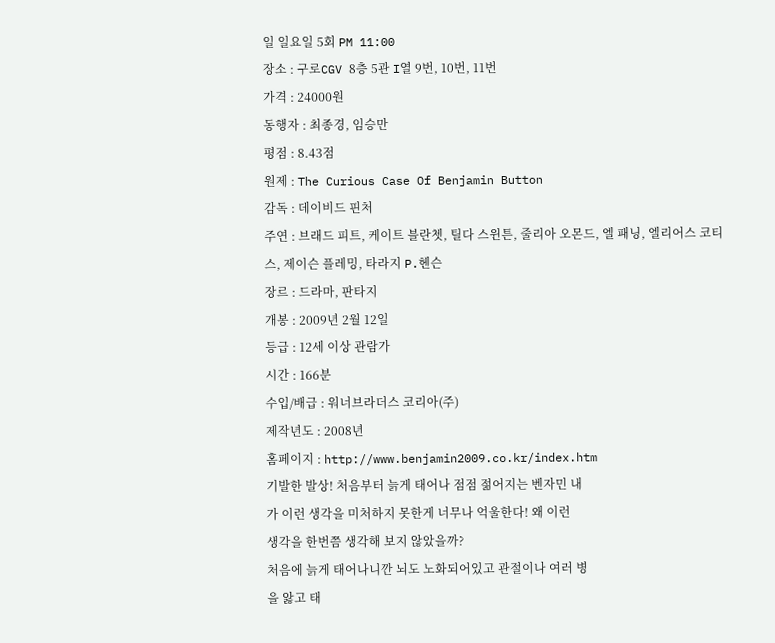일 일요일 5회 PM 11:00
장소 : 구로CGV 8층 5관 I열 9번, 10번, 11번
가격 : 24000원
동행자 : 최종경, 임승만
평점 : 8.43점
원제 : The Curious Case Of Benjamin Button
감독 : 데이비드 핀처
주연 : 브래드 피트, 케이트 블란쳇, 틸다 스윈튼, 줄리아 오몬드, 엘 패닝, 엘리어스 코티스, 제이슨 플레밍, 타라지 P.헨슨
장르 : 드라마, 판타지
개봉 : 2009년 2월 12일
등급 : 12세 이상 관람가
시간 : 166분
수입/배급 : 워너브라더스 코리아(주)
제작년도 : 2008년
홈페이지 : http://www.benjamin2009.co.kr/index.htm
기발한 발상! 처음부터 늙게 태어나 점점 젊어지는 벤자민 내
가 이런 생각을 미처하지 못한게 너무나 억울한다! 왜 이런
생각을 한번쯤 생각해 보지 않았을까?
처음에 늙게 태어나니깐 뇌도 노화되어있고 관절이나 여러 병
을 앓고 태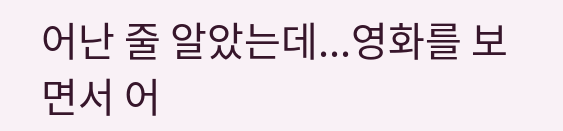어난 줄 알았는데...영화를 보면서 어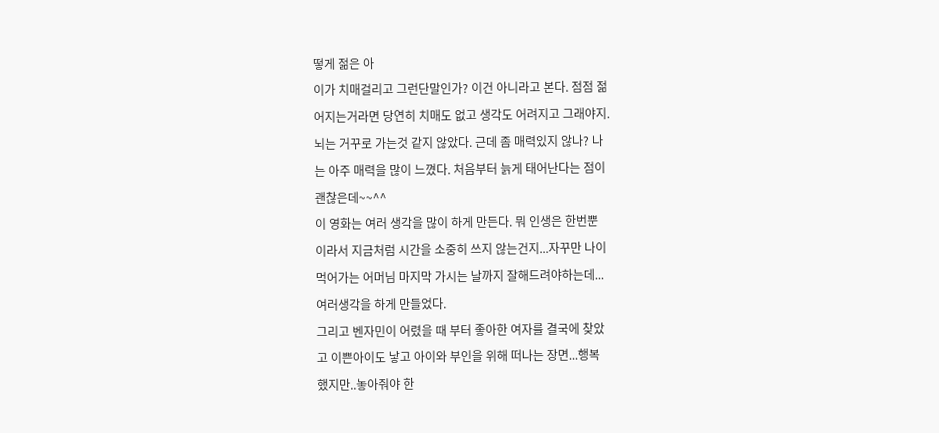떻게 젊은 아
이가 치매걸리고 그런단말인가? 이건 아니라고 본다. 점점 젊
어지는거라면 당연히 치매도 없고 생각도 어려지고 그래야지.
뇌는 거꾸로 가는것 같지 않았다. 근데 좀 매력있지 않나? 나
는 아주 매력을 많이 느꼈다. 처음부터 늙게 태어난다는 점이
괜찮은데~~^^
이 영화는 여러 생각을 많이 하게 만든다. 뭐 인생은 한번뿐
이라서 지금처럼 시간을 소중히 쓰지 않는건지...자꾸만 나이
먹어가는 어머님 마지막 가시는 날까지 잘해드려야하는데...
여러생각을 하게 만들었다.
그리고 벤자민이 어렸을 때 부터 좋아한 여자를 결국에 찾았
고 이쁜아이도 낳고 아이와 부인을 위해 떠나는 장면...행복
했지만..놓아줘야 한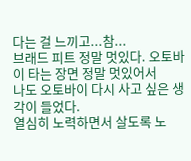다는 걸 느끼고...참...
브래드 피트 정말 멋있다. 오토바이 타는 장면 정말 멋있어서
나도 오토바이 다시 사고 싶은 생각이 들었다.
열심히 노력하면서 살도록 노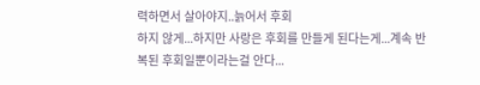력하면서 살아야지..늙어서 후회
하지 않게...하지만 사랑은 후회를 만들게 된다는게...계속 반
복된 후회일뿐이라는걸 안다...